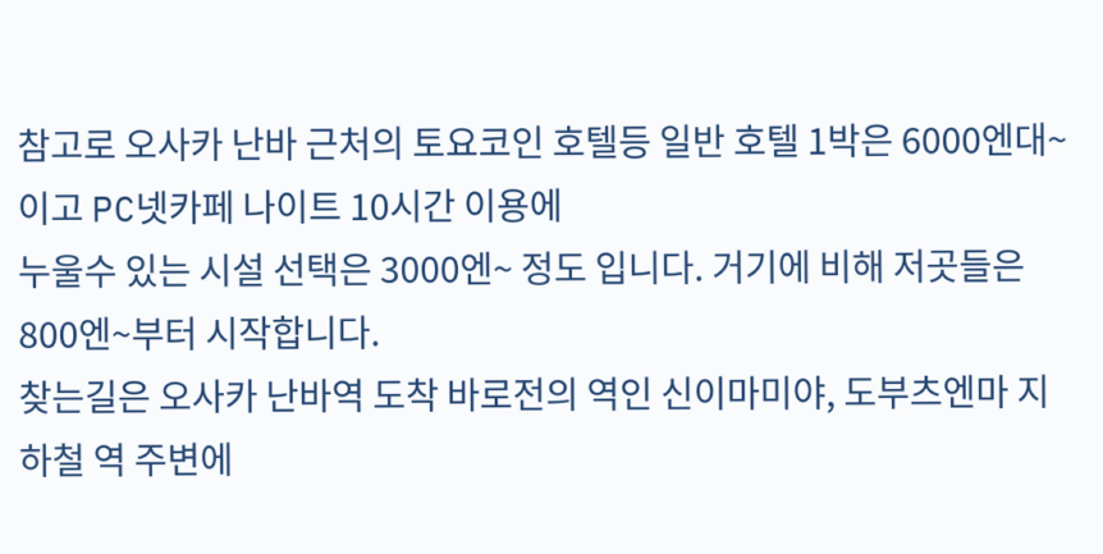참고로 오사카 난바 근처의 토요코인 호텔등 일반 호텔 1박은 6000엔대~ 이고 PC넷카페 나이트 10시간 이용에
누울수 있는 시설 선택은 3000엔~ 정도 입니다. 거기에 비해 저곳들은 800엔~부터 시작합니다.
찾는길은 오사카 난바역 도착 바로전의 역인 신이마미야, 도부츠엔마 지하철 역 주변에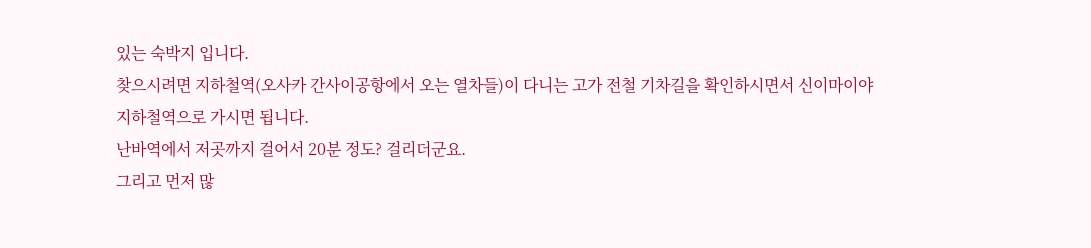있는 숙박지 입니다.
찾으시려면 지하철역(오사카 간사이공항에서 오는 열차들)이 다니는 고가 전철 기차길을 확인하시면서 신이마이야
지하철역으로 가시면 됩니다.
난바역에서 저곳까지 걸어서 20분 정도? 걸리더군요.
그리고 먼저 많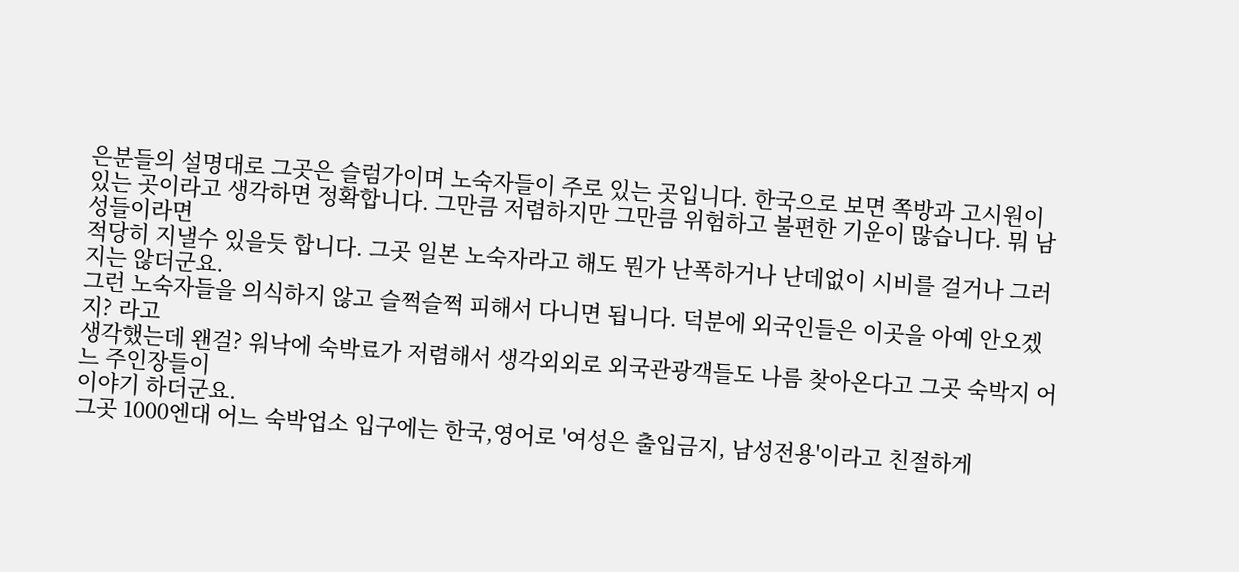은분들의 설명대로 그곳은 슬럼가이며 노숙자들이 주로 있는 곳입니다. 한국으로 보면 쪽방과 고시원이
있는 곳이라고 생각하면 정확합니다. 그만큼 저렴하지만 그만큼 위험하고 불편한 기운이 많습니다. 뭐 남성들이라면
적당히 지낼수 있을듯 합니다. 그곳 일본 노숙자라고 해도 뭔가 난폭하거나 난데없이 시비를 걸거나 그러지는 않더군요.
그런 노숙자들을 의식하지 않고 슬쩍슬쩍 피해서 다니면 됩니다. 덕분에 외국인들은 이곳을 아예 안오겠지? 라고
생각했는데 왠걸? 워낙에 숙박료가 저렴해서 생각외외로 외국관광객들도 나름 찾아온다고 그곳 숙박지 어느 주인장들이
이야기 하더군요.
그곳 1000엔대 어느 숙박업소 입구에는 한국,영어로 '여성은 출입금지, 남성전용'이라고 친절하게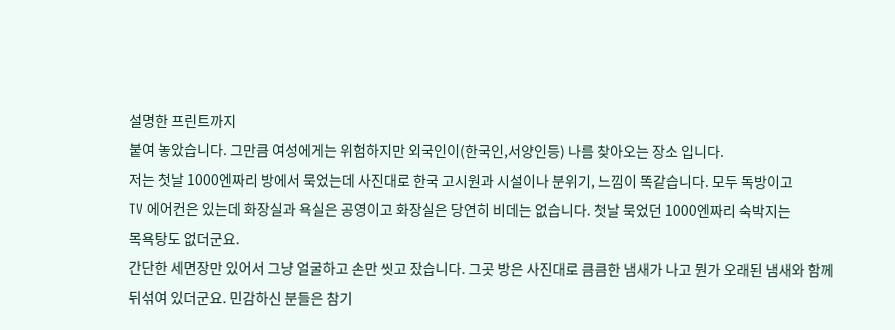설명한 프린트까지
붙여 놓았습니다. 그만큼 여성에게는 위험하지만 외국인이(한국인,서양인등) 나름 찾아오는 장소 입니다.
저는 첫날 1000엔짜리 방에서 묵었는데 사진대로 한국 고시원과 시설이나 분위기, 느낌이 똑같습니다. 모두 독방이고
TV 에어컨은 있는데 화장실과 욕실은 공영이고 화장실은 당연히 비데는 없습니다. 첫날 묵었던 1000엔짜리 숙박지는
목욕탕도 없더군요.
간단한 세면장만 있어서 그냥 얼굴하고 손만 씻고 잤습니다. 그곳 방은 사진대로 큼큼한 냄새가 나고 뭔가 오래된 냄새와 함께
뒤섞여 있더군요. 민감하신 분들은 참기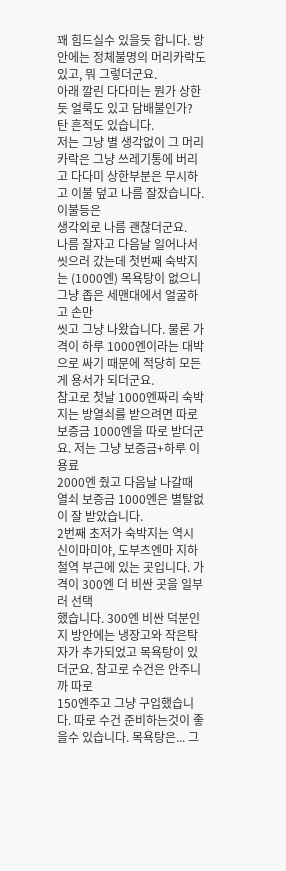꽤 힘드실수 있을듯 합니다. 방안에는 정체불명의 머리카락도 있고, 뭐 그렇더군요.
아래 깔린 다다미는 뭔가 상한듯 얼룩도 있고 담배불인가? 탄 흔적도 있습니다.
저는 그냥 별 생각없이 그 머리카락은 그냥 쓰레기통에 버리고 다다미 상한부분은 무시하고 이불 덮고 나름 잘잤습니다. 이불등은
생각외로 나름 괜찮더군요.
나름 잘자고 다음날 일어나서 씻으러 갔는데 첫번째 숙박지는 (1000엔) 목욕탕이 없으니 그냥 좁은 세맨대에서 얼굴하고 손만
씻고 그냥 나왔습니다. 물론 가격이 하루 1000엔이라는 대박으로 싸기 때문에 적당히 모든게 용서가 되더군요.
참고로 첫날 1000엔짜리 숙박지는 방열쇠를 받으려면 따로 보증금 1000엔을 따로 받더군요. 저는 그냥 보증금+하루 이용료
2000엔 줬고 다음날 나갈때 열쇠 보증금 1000엔은 별탈없이 잘 받았습니다.
2번째 초저가 숙박지는 역시 신이마미야, 도부츠엔마 지하철역 부근에 있는 곳입니다. 가격이 300엔 더 비싼 곳을 일부러 선택
했습니다. 300엔 비싼 덕분인지 방안에는 냉장고와 작은탁자가 추가되었고 목욕탕이 있더군요. 참고로 수건은 안주니까 따로
150엔주고 그냥 구입했습니다. 따로 수건 준비하는것이 좋을수 있습니다. 목욕탕은... 그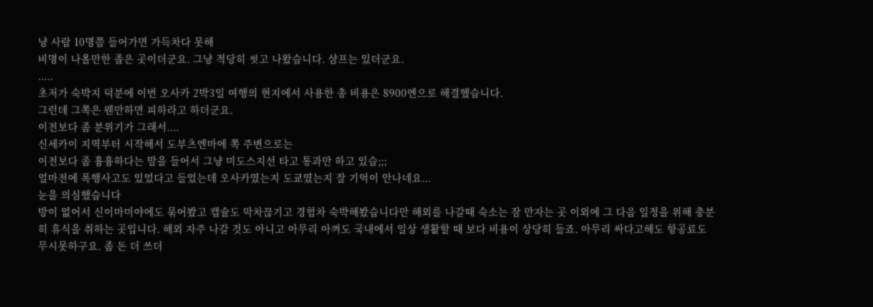냥 사람 10명쯤 들어가면 가득차다 못해
비명이 나올만한 좁은 곳이더군요. 그냥 적당히 씻고 나왔습니다. 샴프는 있더군요.
.....
초저가 숙박지 덕분에 이번 오사카 2박3일 여행의 현지에서 사용한 총 비용은 8900엔으로 해결했습니다.
그런데 그쪽은 웬만하면 피하라고 하더군요.
이전보다 좀 분위기가 그래서....
신세카이 지역부터 시작해서 도부츠엔마에 쪽 주변으로는
이전보다 좀 흉흉하다는 말을 들어서 그냥 미도스지선 타고 통과만 하고 있습;;;
얼마전에 폭행사고도 있었다고 들었는데 오사카였는지 도쿄였는지 잘 기억이 안나네요...
눈을 의심했습니다
방이 없어서 신이마미야에도 묶어봤고 캡슐도 막차끊기고 경험차 숙박해봤습니다만 해외를 나갈때 숙소는 잠 만자는 곳 이외에 그 다음 일정을 위해 충분히 휴식을 취하는 곳입니다. 해외 자주 나갈 것도 아니고 아무리 아껴도 국내에서 일상 생활할 때 보다 비용이 상당히 들죠. 아무리 싸다고해도 항공료도 무시못하구요. 좀 돈 더 쓰더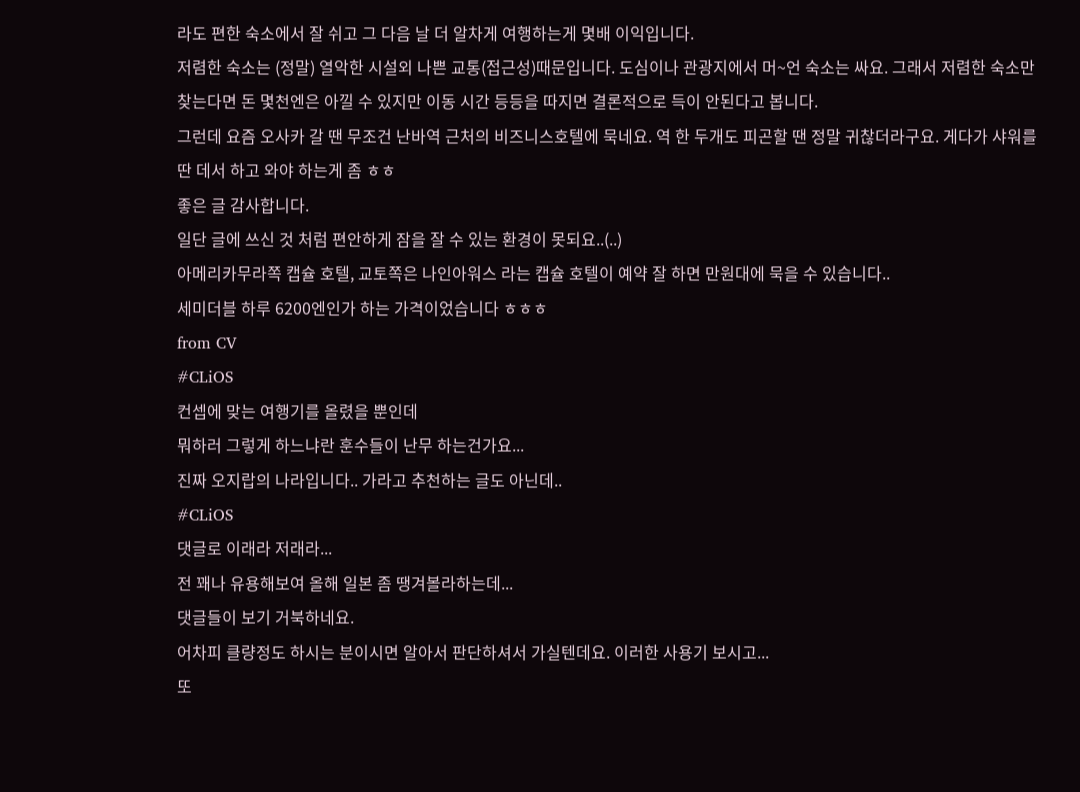라도 편한 숙소에서 잘 쉬고 그 다음 날 더 알차게 여행하는게 몇배 이익입니다.
저렴한 숙소는 (정말) 열악한 시설외 나쁜 교통(접근성)때문입니다. 도심이나 관광지에서 머~언 숙소는 싸요. 그래서 저렴한 숙소만 찾는다면 돈 몇천엔은 아낄 수 있지만 이동 시간 등등을 따지면 결론적으로 득이 안된다고 봅니다.
그런데 요즘 오사카 갈 땐 무조건 난바역 근처의 비즈니스호텔에 묵네요. 역 한 두개도 피곤할 땐 정말 귀찮더라구요. 게다가 샤워를 딴 데서 하고 와야 하는게 좀 ㅎㅎ
좋은 글 감사합니다.
일단 글에 쓰신 것 처럼 편안하게 잠을 잘 수 있는 환경이 못되요..(..)
아메리카무라쪽 캡슐 호텔, 교토쪽은 나인아워스 라는 캡슐 호텔이 예약 잘 하면 만원대에 묵을 수 있습니다..
세미더블 하루 6200엔인가 하는 가격이었습니다 ㅎㅎㅎ
from CV
#CLiOS
컨셉에 맞는 여행기를 올렸을 뿐인데
뭐하러 그렇게 하느냐란 훈수들이 난무 하는건가요...
진짜 오지랍의 나라입니다.. 가라고 추천하는 글도 아닌데..
#CLiOS
댓글로 이래라 저래라...
전 꽤나 유용해보여 올해 일본 좀 땡겨볼라하는데...
댓글들이 보기 거북하네요.
어차피 클량정도 하시는 분이시면 알아서 판단하셔서 가실텐데요. 이러한 사용기 보시고...
또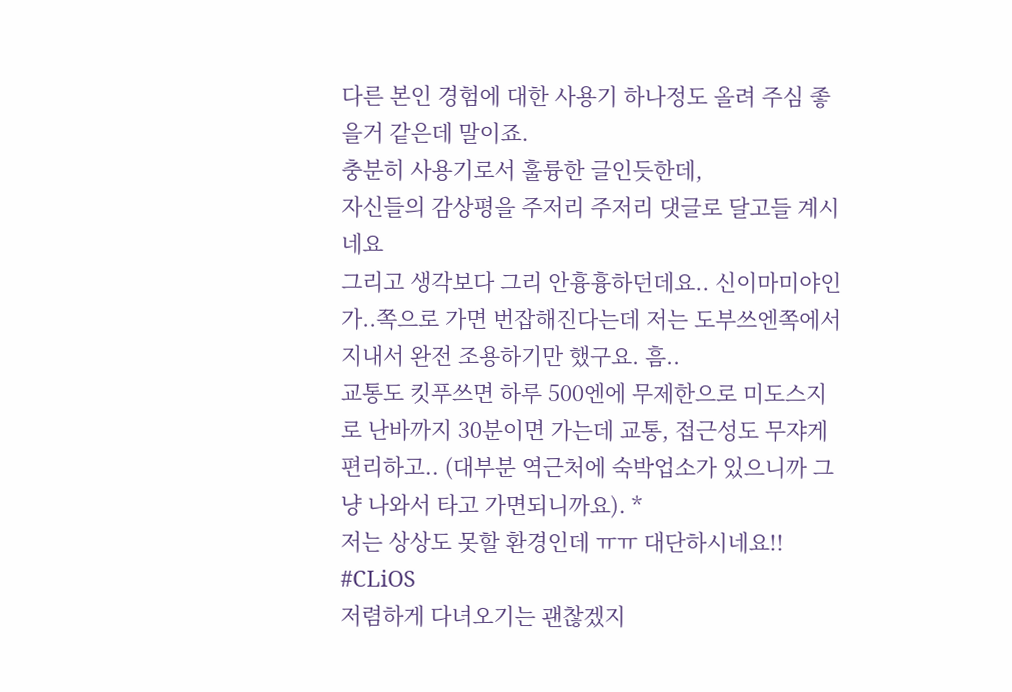다른 본인 경험에 대한 사용기 하나정도 올려 주심 좋을거 같은데 말이죠.
충분히 사용기로서 훌륭한 글인듯한데,
자신들의 감상평을 주저리 주저리 댓글로 달고들 계시네요
그리고 생각보다 그리 안흉흉하던데요.. 신이마미야인가..쪽으로 가면 번잡해진다는데 저는 도부쓰엔쪽에서 지내서 완전 조용하기만 했구요. 흠..
교통도 킷푸쓰면 하루 500엔에 무제한으로 미도스지로 난바까지 30분이면 가는데 교통, 접근성도 무쟈게 편리하고.. (대부분 역근처에 숙박업소가 있으니까 그냥 나와서 타고 가면되니까요). *
저는 상상도 못할 환경인데 ㅠㅠ 대단하시네요!!
#CLiOS
저렴하게 다녀오기는 괜찮겠지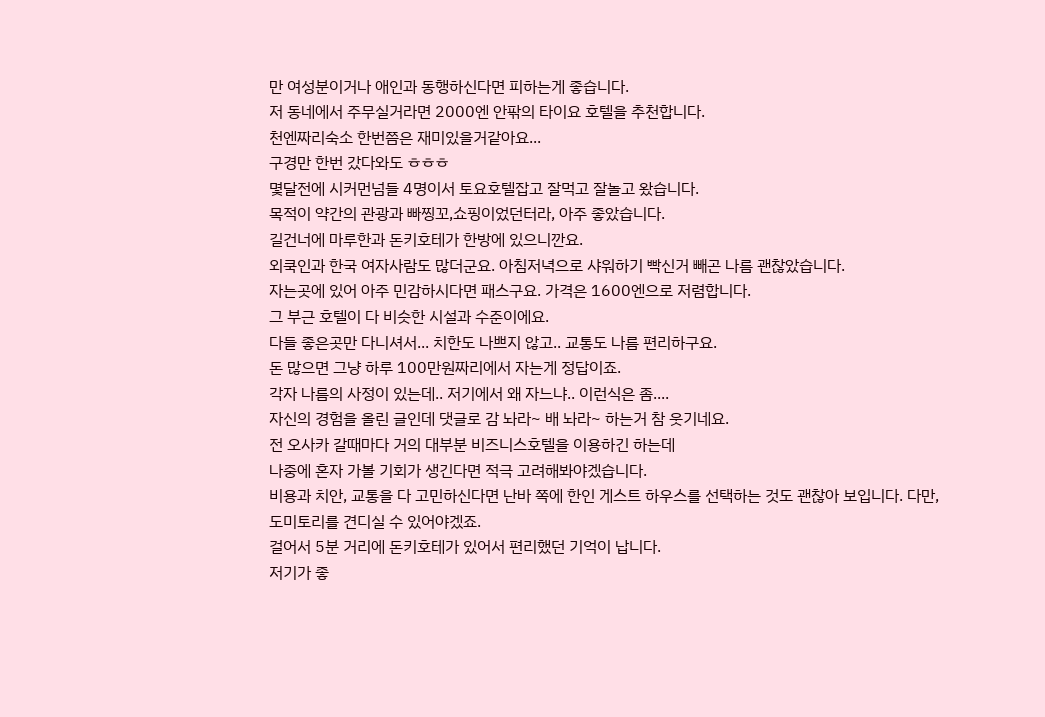만 여성분이거나 애인과 동행하신다면 피하는게 좋습니다.
저 동네에서 주무실거라면 2000엔 안팎의 타이요 호텔을 추천합니다.
천엔짜리숙소 한번쯤은 재미있을거같아요...
구경만 한번 갔다와도 ㅎㅎㅎ
몇달전에 시커먼넘들 4명이서 토요호텔잡고 잘먹고 잘놀고 왔습니다.
목적이 약간의 관광과 빠찡꼬,쇼핑이었던터라, 아주 좋았습니다.
길건너에 마루한과 돈키호테가 한방에 있으니깐요.
외쿡인과 한국 여자사람도 많더군요. 아침저녁으로 샤워하기 빡신거 빼곤 나름 괜찮았습니다.
자는곳에 있어 아주 민감하시다면 패스구요. 가격은 1600엔으로 저렴합니다.
그 부근 호텔이 다 비슷한 시설과 수준이에요.
다들 좋은곳만 다니셔서... 치한도 나쁘지 않고.. 교통도 나름 편리하구요.
돈 많으면 그냥 하루 100만원짜리에서 자는게 정답이죠.
각자 나름의 사정이 있는데.. 저기에서 왜 자느냐.. 이런식은 좀....
자신의 경험을 올린 글인데 댓글로 감 놔라~ 배 놔라~ 하는거 참 웃기네요.
전 오사카 갈때마다 거의 대부분 비즈니스호텔을 이용하긴 하는데
나중에 혼자 가볼 기회가 생긴다면 적극 고려해봐야겠습니다.
비용과 치안, 교통을 다 고민하신다면 난바 쪽에 한인 게스트 하우스를 선택하는 것도 괜찮아 보입니다. 다만, 도미토리를 견디실 수 있어야겠죠.
걸어서 5분 거리에 돈키호테가 있어서 편리했던 기억이 납니다.
저기가 좋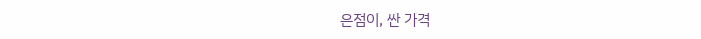은점이, 싼 가격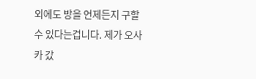외에도 방을 언제든지 구할 수 있다는겁니다. 제가 오사카 갔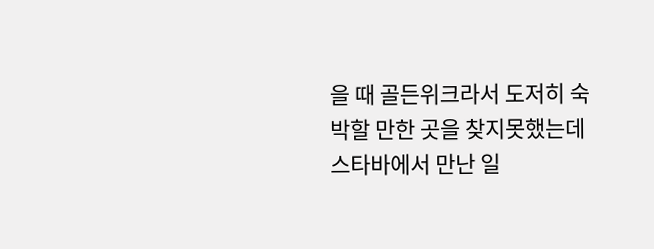을 때 골든위크라서 도저히 숙박할 만한 곳을 찾지못했는데 스타바에서 만난 일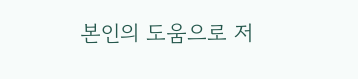본인의 도움으로 저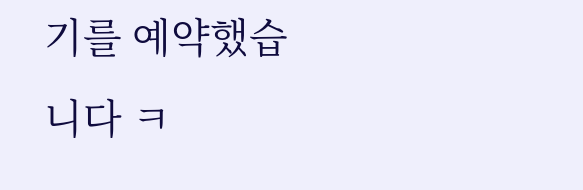기를 예약했습니다 ㅋ